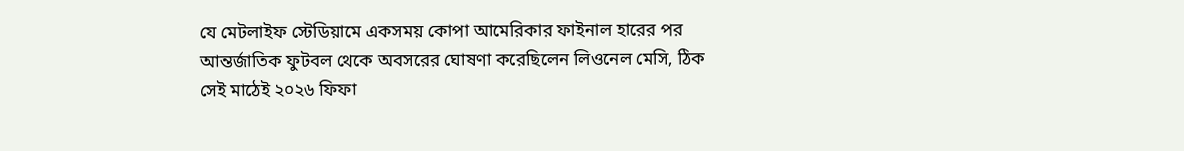যে মেটলাইফ স্টেডিয়ামে একসময় কোপা আমেরিকার ফাইনাল হারের পর আন্তর্জাতিক ফুটবল থেকে অবসরের ঘোষণা করেছিলেন লিওনেল মেসি, ঠিক সেই মাঠেই ২০২৬ ফিফা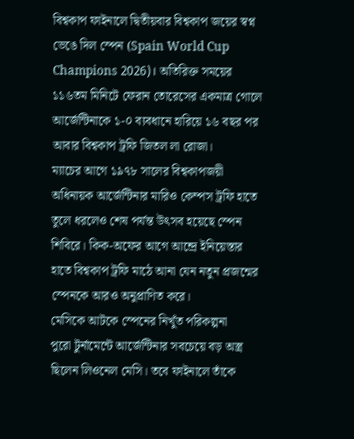বিশ্বকাপ ফাইনালে দ্বিতীয়বার বিশ্বকাপ জয়ের স্বপ্ন ভেঙে দিল স্পেন (Spain World Cup Champions 2026)। অতিরিক্ত সময়ের ১১৬তম মিনিটে ফেরান তোরেসের একমাত্র গোলে আর্জেন্টিনাকে ১-০ ব্যবধানে হারিয়ে ১৬ বছর পর আবার বিশ্বকাপ ট্রফি জিতল লা রোজা।
ম্যাচের আগে ১৯৭৮ সালের বিশ্বকাপজয়ী অধিনায়ক আর্জেন্টিনার মারিও কেম্পস ট্রফি হাতে তুলে ধরলেও শেষ পর্যন্ত উৎসব হয়েছে স্পেন শিবিরে। কিক-অফের আগে আন্দ্রে ইনিয়েস্তার হাতে বিশ্বকাপ ট্রফি মাঠে আনা যেন নতুন প্রজন্মের স্পেনকে আরও অনুপ্রাণিত করে।
মেসিকে আটকে স্পেনের নিখুঁত পরিকল্পনা
পুরো টুর্নামেন্টে আর্জেন্টিনার সবচেয়ে বড় অস্ত্র ছিলেন লিওনেল মেসি। তবে ফাইনালে তাঁকে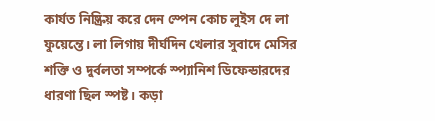কার্যত নিষ্ক্রিয় করে দেন স্পেন কোচ লুইস দে লা ফুয়েন্তে। লা লিগায় দীর্ঘদিন খেলার সুবাদে মেসির শক্তি ও দুর্বলতা সম্পর্কে স্প্যানিশ ডিফেন্ডারদের ধারণা ছিল স্পষ্ট। কড়া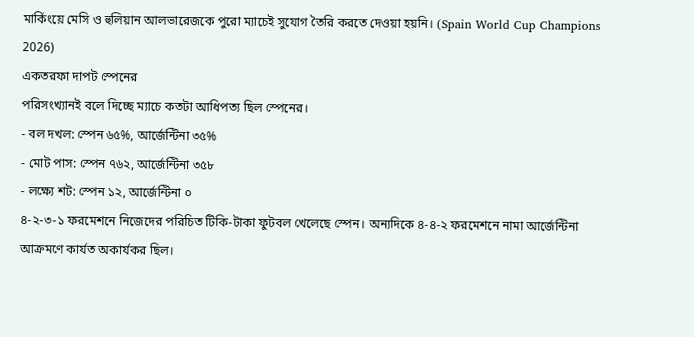মার্কিংয়ে মেসি ও হুলিয়ান আলভারেজকে পুরো ম্যাচেই সুযোগ তৈরি করতে দেওয়া হয়নি। (Spain World Cup Champions 2026)
একতরফা দাপট স্পেনের
পরিসংখ্যানই বলে দিচ্ছে ম্যাচে কতটা আধিপত্য ছিল স্পেনের।
- বল দখল: স্পেন ৬৫%, আর্জেন্টিনা ৩৫%
- মোট পাস: স্পেন ৭৬২, আর্জেন্টিনা ৩৫৮
- লক্ষ্যে শট: স্পেন ১২, আর্জেন্টিনা ০
৪-২-৩-১ ফরমেশনে নিজেদের পরিচিত টিকি-টাকা ফুটবল খেলেছে স্পেন। অন্যদিকে ৪-৪-২ ফরমেশনে নামা আর্জেন্টিনা আক্রমণে কার্যত অকার্যকর ছিল।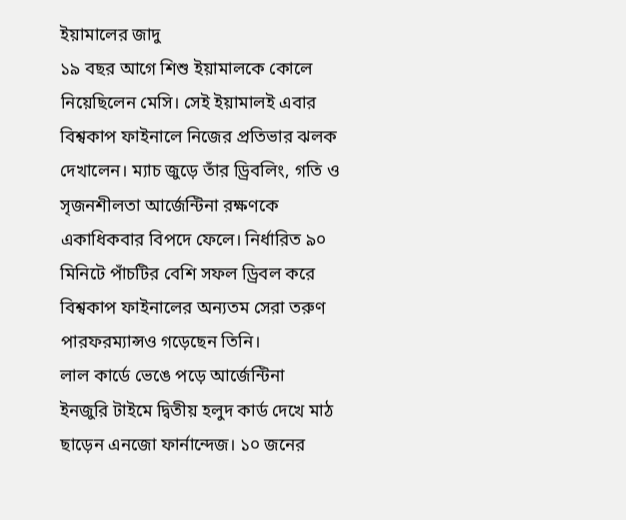ইয়ামালের জাদু
১৯ বছর আগে শিশু ইয়ামালকে কোলে নিয়েছিলেন মেসি। সেই ইয়ামালই এবার বিশ্বকাপ ফাইনালে নিজের প্রতিভার ঝলক দেখালেন। ম্যাচ জুড়ে তাঁর ড্রিবলিং, গতি ও সৃজনশীলতা আর্জেন্টিনা রক্ষণকে একাধিকবার বিপদে ফেলে। নির্ধারিত ৯০ মিনিটে পাঁচটির বেশি সফল ড্রিবল করে বিশ্বকাপ ফাইনালের অন্যতম সেরা তরুণ পারফরম্যান্সও গড়েছেন তিনি।
লাল কার্ডে ভেঙে পড়ে আর্জেন্টিনা
ইনজুরি টাইমে দ্বিতীয় হলুদ কার্ড দেখে মাঠ ছাড়েন এনজো ফার্নান্দেজ। ১০ জনের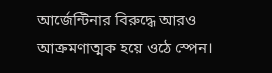আর্জেন্টিনার বিরুদ্ধে আরও আক্রমণাত্মক হয়ে ওঠে স্পেন।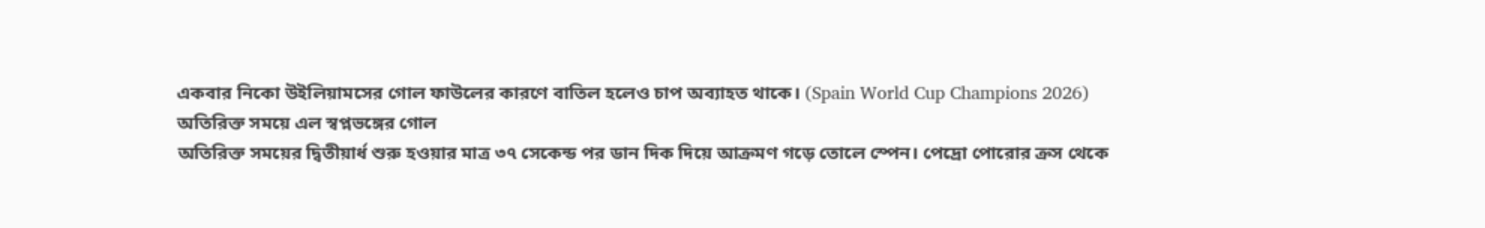একবার নিকো উইলিয়ামসের গোল ফাউলের কারণে বাতিল হলেও চাপ অব্যাহত থাকে। (Spain World Cup Champions 2026)
অতিরিক্ত সময়ে এল স্বপ্নভঙ্গের গোল
অতিরিক্ত সময়ের দ্বিতীয়ার্ধ শুরু হওয়ার মাত্র ৩৭ সেকেন্ড পর ডান দিক দিয়ে আক্রমণ গড়ে তোলে স্পেন। পেদ্রো পোরোর ক্রস থেকে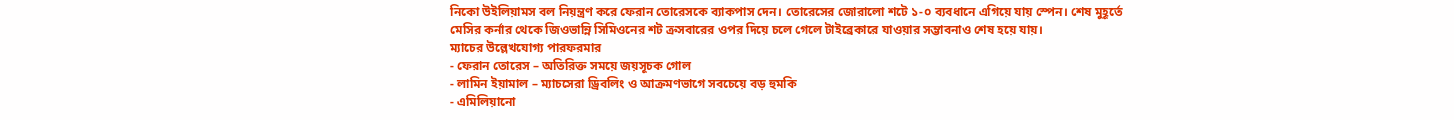নিকো উইলিয়ামস বল নিয়ন্ত্রণ করে ফেরান তোরেসকে ব্যাকপাস দেন। তোরেসের জোরালো শটে ১-০ ব্যবধানে এগিয়ে যায় স্পেন। শেষ মুহূর্তে মেসির কর্নার থেকে জিওভান্নি সিমিওনের শট ক্রসবারের ওপর দিয়ে চলে গেলে টাইব্রেকারে যাওয়ার সম্ভাবনাও শেষ হয়ে যায়।
ম্যাচের উল্লেখযোগ্য পারফরমার
- ফেরান তোরেস – অতিরিক্ত সময়ে জয়সূচক গোল
- লামিন ইয়ামাল – ম্যাচসেরা ড্রিবলিং ও আক্রমণভাগে সবচেয়ে বড় হুমকি
- এমিলিয়ানো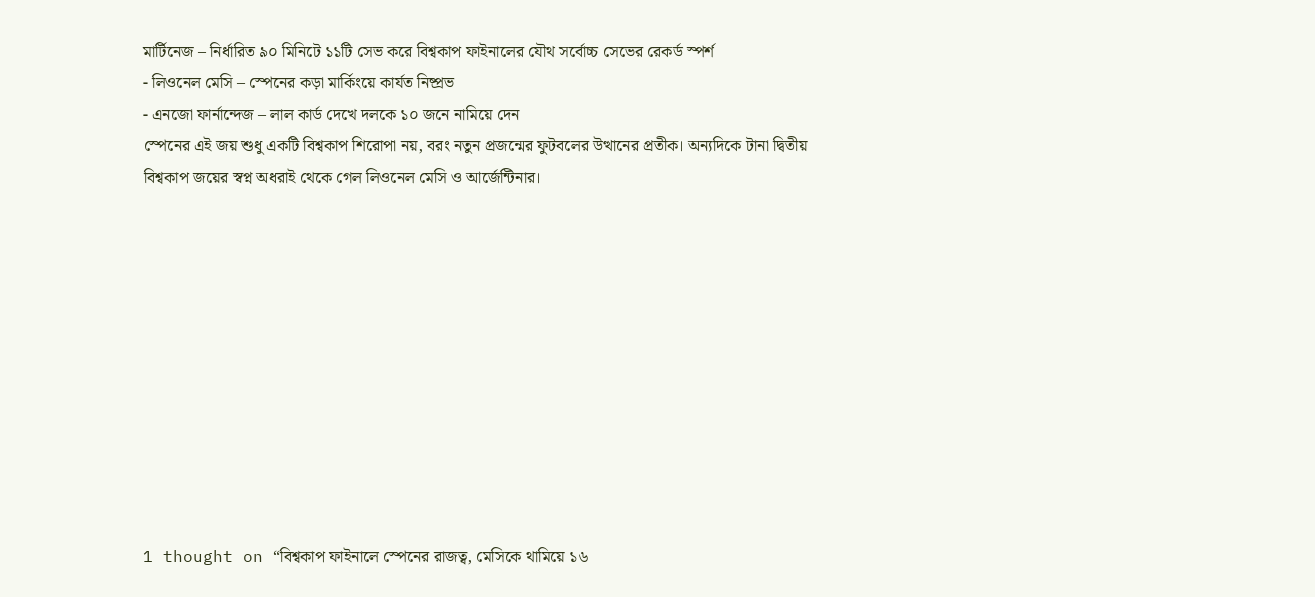মার্টিনেজ – নির্ধারিত ৯০ মিনিটে ১১টি সেভ করে বিশ্বকাপ ফাইনালের যৌথ সর্বোচ্চ সেভের রেকর্ড স্পর্শ
- লিওনেল মেসি – স্পেনের কড়া মার্কিংয়ে কার্যত নিষ্প্রভ
- এনজো ফার্নান্দেজ – লাল কার্ড দেখে দলকে ১০ জনে নামিয়ে দেন
স্পেনের এই জয় শুধু একটি বিশ্বকাপ শিরোপা নয়, বরং নতুন প্রজন্মের ফুটবলের উত্থানের প্রতীক। অন্যদিকে টানা দ্বিতীয় বিশ্বকাপ জয়ের স্বপ্ন অধরাই থেকে গেল লিওনেল মেসি ও আর্জেন্টিনার।











1 thought on “বিশ্বকাপ ফাইনালে স্পেনের রাজত্ব, মেসিকে থামিয়ে ১৬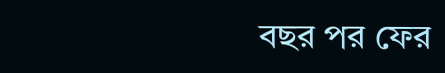বছর পর ফের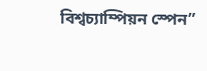বিশ্বচ্যাম্পিয়ন স্পেন”